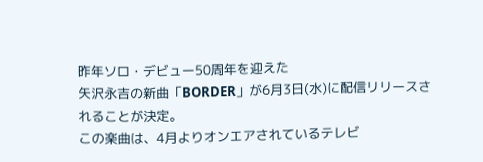昨年ソロ・デビュー50周年を迎えた
矢沢永吉の新曲「BORDER」が6月3日(水)に配信リリースされることが決定。
この楽曲は、4月よりオンエアされているテレビ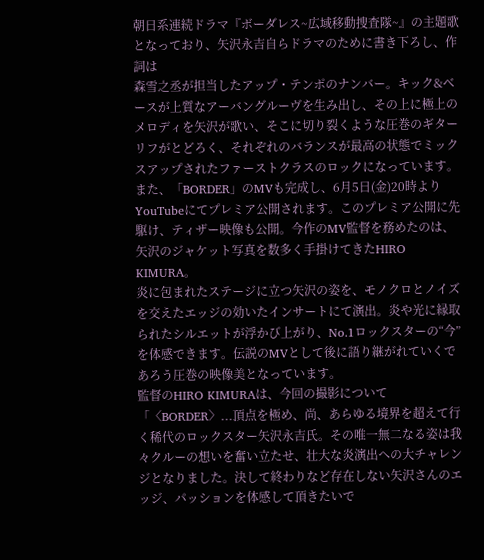朝日系連続ドラマ『ボーダレス~広域移動捜査隊~』の主題歌となっており、矢沢永吉自らドラマのために書き下ろし、作詞は
森雪之丞が担当したアップ・テンポのナンバー。キック&ベースが上質なアーバングルーヴを生み出し、その上に極上のメロディを矢沢が歌い、そこに切り裂くような圧巻のギターリフがとどろく、それぞれのバランスが最高の状態でミックスアップされたファーストクラスのロックになっています。
また、「BORDER」のMVも完成し、6月5日(金)20時よりYouTubeにてプレミア公開されます。このプレミア公開に先駆け、ティザー映像も公開。今作のMV監督を務めたのは、矢沢のジャケット写真を数多く手掛けてきたHIRO KIMURA。
炎に包まれたステージに立つ矢沢の姿を、モノクロとノイズを交えたエッジの効いたインサートにて演出。炎や光に縁取られたシルエットが浮かび上がり、No.1ロックスターの“今”を体感できます。伝説のMVとして後に語り継がれていくであろう圧巻の映像美となっています。
監督のHIRO KIMURAは、今回の撮影について「〈BORDER〉...頂点を極め、尚、あらゆる境界を超えて行く稀代のロックスター矢沢永吉氏。その唯一無二なる姿は我々クルーの想いを奮い立たせ、壮大な炎演出への大チャレンジとなりました。決して終わりなど存在しない矢沢さんのエッジ、パッションを体感して頂きたいで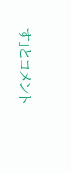す」とコメント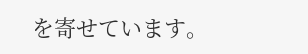を寄せています。